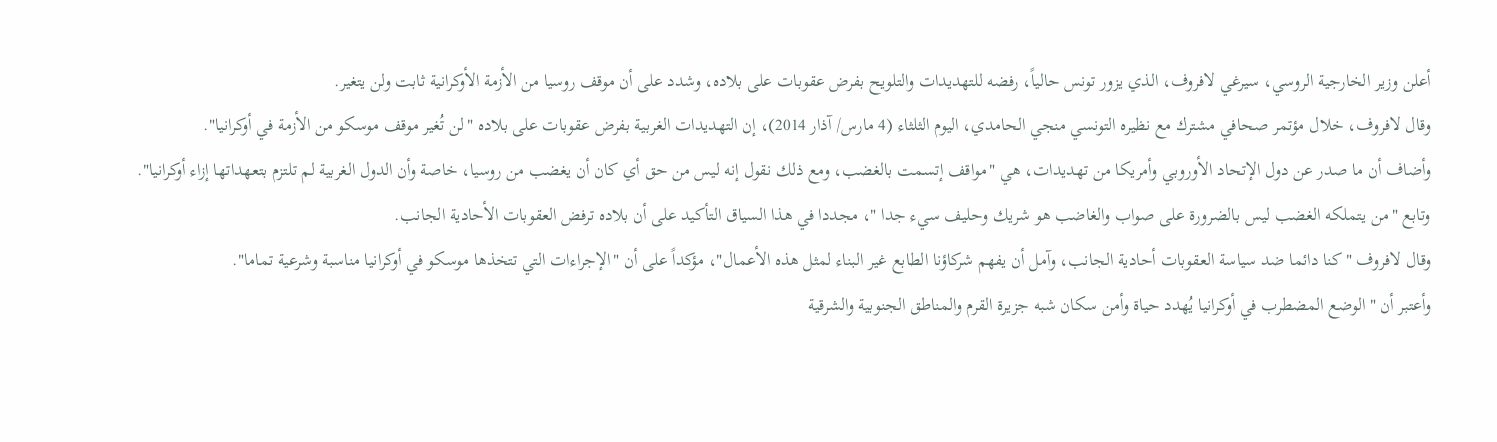أعلن وزير الخارجية الروسي، سيرغي لافروف، الذي يزور تونس حالياً، رفضه للتهديدات والتلويح بفرض عقوبات على بلاده، وشدد على أن موقف روسيا من الأزمة الأوكرانية ثابت ولن يتغير.
وقال لافروف، خلال مؤتمر صحافي مشترك مع نظيره التونسي منجي الحامدي، اليوم الثلثاء (4 مارس/ آذار 2014)، إن التهديدات الغربية بفرض عقوبات على بلاده "لن تُغير موقف موسكو من الأزمة في أوكرانيا".
وأضاف أن ما صدر عن دول الإتحاد الأوروبي وأمريكا من تهديدات، هي "مواقف إتسمت بالغضب، ومع ذلك نقول إنه ليس من حق أي كان أن يغضب من روسيا، خاصة وأن الدول الغربية لم تلتزم بتعهداتها إزاء أوكرانيا".
وتابع "من يتملكه الغضب ليس بالضرورة على صواب والغاضب هو شريك وحليف سيء جدا "، مجددا في هذا السياق التأكيد على أن بلاده ترفض العقوبات الأحادية الجانب.
وقال لافروف "كنا دائما ضد سياسة العقوبات أحادية الجانب، وآمل أن يفهم شركاؤنا الطابع غير البناء لمثل هذه الأعمال"، مؤكداً على أن "الإجراءات التي تتخذها موسكو في أوكرانيا مناسبة وشرعية تماما".
وأعتبر أن "الوضع المضطرب في أوكرانيا يُهدد حياة وأمن سكان شبه جزيرة القرم والمناطق الجنوبية والشرقية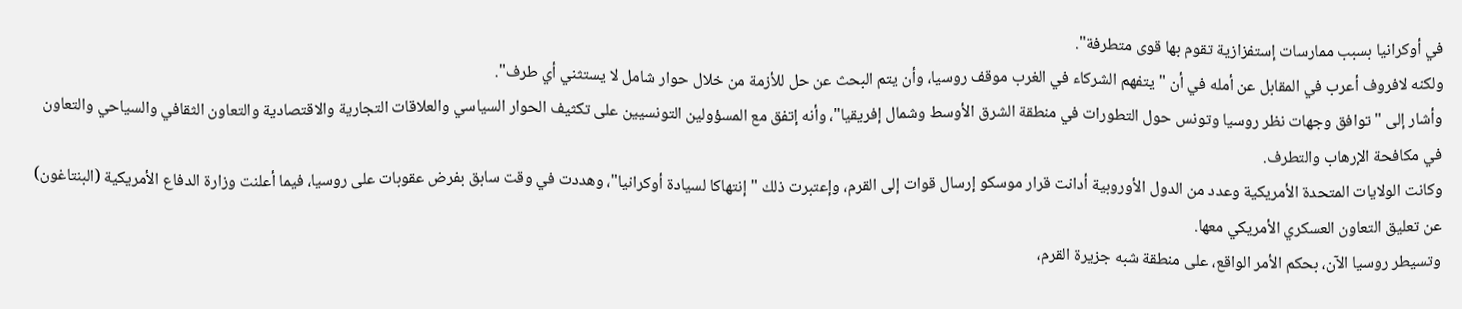في أوكرانيا بسبب ممارسات إستفزازية تقوم بها قوى متطرفة".
ولكنه لافروف أعرب في المقابل عن أمله في أن "يتفهم الشركاء في الغرب موقف روسيا، وأن يتم البحث عن حل للأزمة من خلال حوار شامل لا يستثني أي طرف".
وأشار إلى "توافق وجهات نظر روسيا وتونس حول التطورات في منطقة الشرق الأوسط وشمال إفريقيا"، وأنه إتفق مع المسؤولين التونسيين على تكثيف الحوار السياسي والعلاقات التجارية والاقتصادية والتعاون الثقافي والسياحي والتعاون في مكافحة الإرهاب والتطرف.
وكانت الولايات المتحدة الأمريكية وعدد من الدول الأوروبية أدانت قرار موسكو إرسال قوات إلى القرم، وإعتبرت ذلك "إنتهاكا لسيادة أوكرانيا"، وهددت في وقت سابق بفرض عقوبات على روسيا، فيما أعلنت وزارة الدفاع الأمريكية (البنتاغون) عن تعليق التعاون العسكري الأمريكي معها.
وتسيطر روسيا الآن، بحكم الأمر الواقع، على منطقة شبه جزيرة القرم،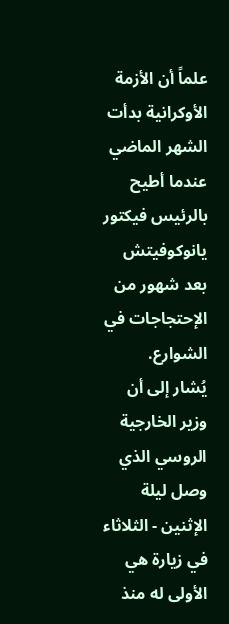علماً أن الأزمة الأوكرانية بدأت الشهر الماضي عندما أطيح بالرئيس فيكتور يانوكوفيتش بعد شهور من الإحتجاجات في الشوارع.
يُشار إلى أن وزير الخارجية الروسي الذي وصل ليلة الإثنين - الثلاثاء في زيارة هي الأولى له منذ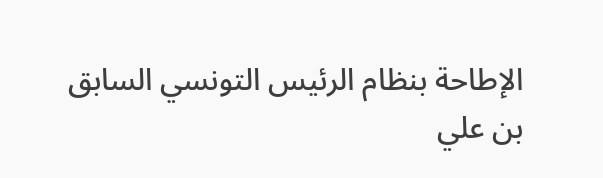الإطاحة بنظام الرئيس التونسي السابق بن علي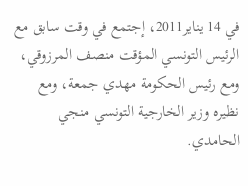في 14 يناير2011، إجتمع في وقت سابق مع الرئيس التونسي المؤقت منصف المرزوقي، ومع رئيس الحكومة مهدي جمعة، ومع نظيره وزير الخارجية التونسي منجي الحامدي.